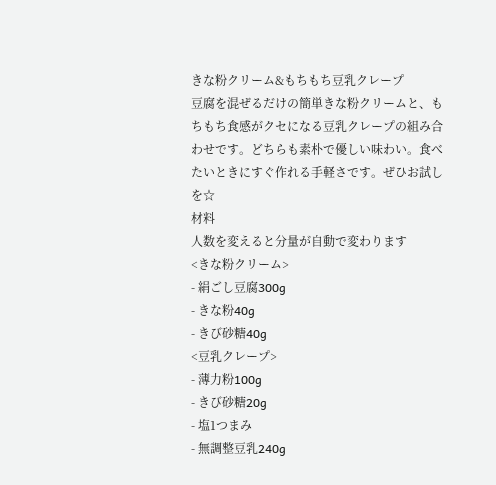きな粉クリーム&もちもち豆乳クレープ
豆腐を混ぜるだけの簡単きな粉クリームと、もちもち食感がクセになる豆乳クレープの組み合わせです。どちらも素朴で優しい味わい。食べたいときにすぐ作れる手軽さです。ぜひお試しを☆
材料
人数を変えると分量が自動で変わります
<きな粉クリーム>
- 絹ごし豆腐300g
- きな粉40g
- きび砂糖40g
<豆乳クレープ>
- 薄力粉100g
- きび砂糖20g
- 塩1つまみ
- 無調整豆乳240g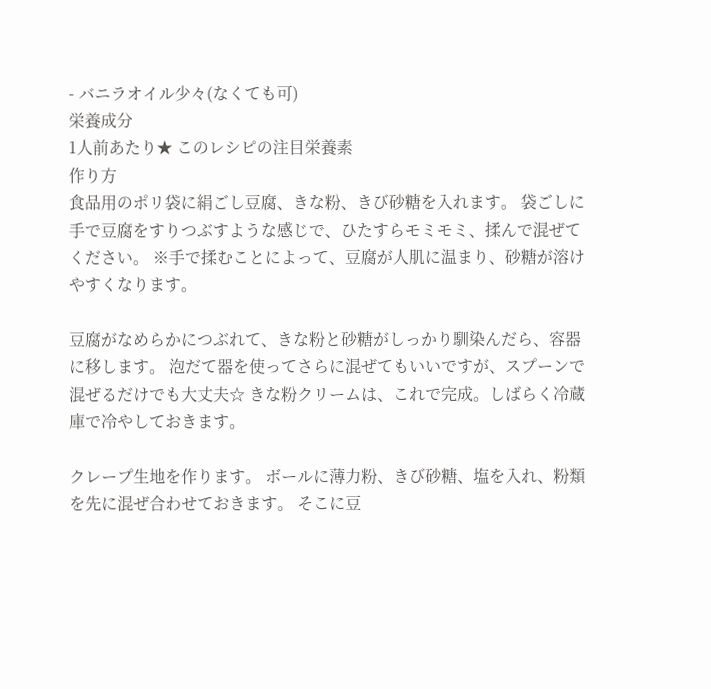- バニラオイル少々(なくても可)
栄養成分
1人前あたり★ このレシピの注目栄養素
作り方
食品用のポリ袋に絹ごし豆腐、きな粉、きび砂糖を入れます。 袋ごしに手で豆腐をすりつぶすような感じで、ひたすらモミモミ、揉んで混ぜてください。 ※手で揉むことによって、豆腐が人肌に温まり、砂糖が溶けやすくなります。

豆腐がなめらかにつぶれて、きな粉と砂糖がしっかり馴染んだら、容器に移します。 泡だて器を使ってさらに混ぜてもいいですが、スプーンで混ぜるだけでも大丈夫☆ きな粉クリームは、これで完成。しばらく冷蔵庫で冷やしておきます。

クレープ生地を作ります。 ボールに薄力粉、きび砂糖、塩を入れ、粉類を先に混ぜ合わせておきます。 そこに豆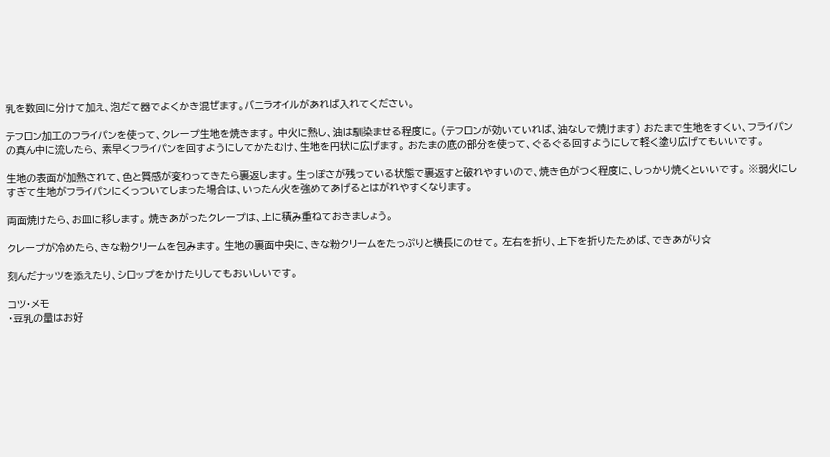乳を数回に分けて加え、泡だて器でよくかき混ぜます。バニラオイルがあれば入れてください。

テフロン加工のフライパンを使って、クレープ生地を焼きます。 中火に熱し、油は馴染ませる程度に。 (テフロンが効いていれば、油なしで焼けます) おたまで生地をすくい、フライパンの真ん中に流したら、 素早くフライパンを回すようにしてかたむけ、生地を円状に広げます。 おたまの底の部分を使って、ぐるぐる回すようにして軽く塗り広げてもいいです。

生地の表面が加熱されて、色と質感が変わってきたら裏返します。 生っぽさが残っている状態で裏返すと破れやすいので、焼き色がつく程度に、しっかり焼くといいです。 ※弱火にしすぎて生地がフライパンにくっついてしまった場合は、いったん火を強めてあげるとはがれやすくなります。

両面焼けたら、お皿に移します。 焼きあがったクレープは、上に積み重ねておきましょう。

クレープが冷めたら、きな粉クリームを包みます。 生地の裏面中央に、きな粉クリームをたっぷりと横長にのせて。 左右を折り、上下を折りたためば、できあがり☆

刻んだナッツを添えたり、シロップをかけたりしてもおいしいです。

コツ・メモ
・豆乳の量はお好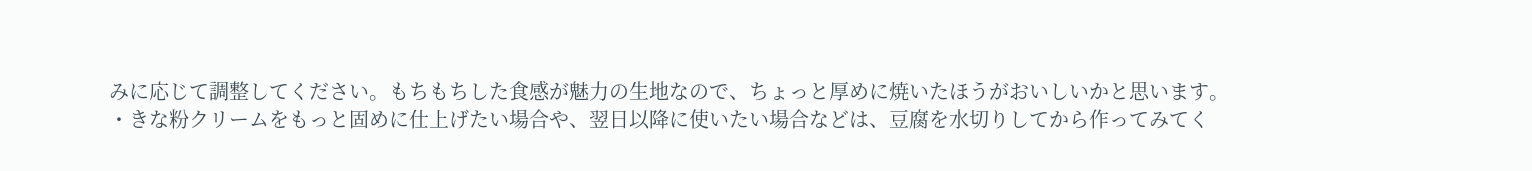みに応じて調整してください。もちもちした食感が魅力の生地なので、ちょっと厚めに焼いたほうがおいしいかと思います。
・きな粉クリームをもっと固めに仕上げたい場合や、翌日以降に使いたい場合などは、豆腐を水切りしてから作ってみてく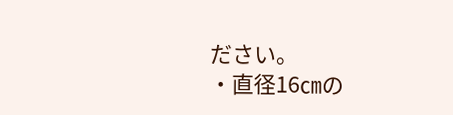ださい。
・直径16㎝の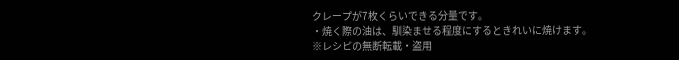クレープが7枚くらいできる分量です。
・焼く際の油は、馴染ませる程度にするときれいに焼けます。
※レシピの無断転載・盗用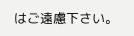はご遠慮下さい。